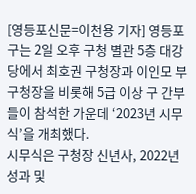[영등포신문=이천용 기자] 영등포구는 2일 오후 구청 별관 5층 대강당에서 최호권 구청장과 이인모 부구청장을 비롯해 5급 이상 구 간부들이 참석한 가운데 ‘2023년 시무식’을 개최했다.
시무식은 구청장 신년사, 2022년 성과 및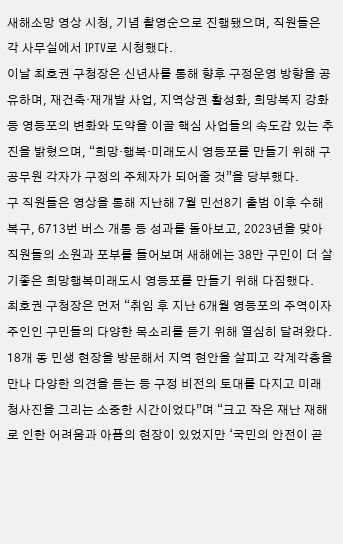새해소망 영상 시청, 기념 촬영순으로 진행됐으며, 직원들은 각 사무실에서 IPTV로 시청했다.
이날 최호권 구청장은 신년사를 통해 향후 구정운영 방향을 공유하며, 재건축‧재개발 사업, 지역상권 활성화, 희망복지 강화 등 영등포의 변화와 도약을 이끌 핵심 사업들의 속도감 있는 추진을 밝혔으며, “희망·행복·미래도시 영등포를 만들기 위해 구 공무원 각자가 구정의 주체자가 되어줄 것”을 당부했다.
구 직원들은 영상을 통해 지난해 7월 민선8기 출범 이후 수해복구, 6713번 버스 개통 등 성과를 돌아보고, 2023년을 맞아 직원들의 소원과 포부를 들어보며 새해에는 38만 구민이 더 살기좋은 희망행복미래도시 영등포를 만들기 위해 다짐했다.
최호권 구청장은 먼저 “취임 후 지난 6개월 영등포의 주역이자 주인인 구민들의 다양한 목소리를 듣기 위해 열심히 달려왔다. 18개 동 민생 현장을 방문해서 지역 현안을 살피고 각계각층을 만나 다양한 의견을 듣는 등 구정 비전의 토대를 다지고 미래 청사진을 그리는 소중한 시간이었다”며 “크고 작은 재난 재해로 인한 어려움과 아픔의 현장이 있었지만 ‘국민의 안전이 곧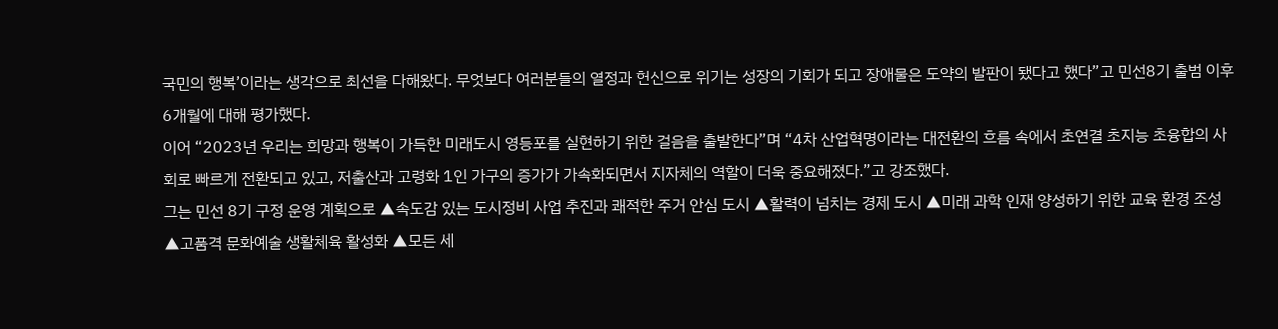국민의 행복’이라는 생각으로 최선을 다해왔다. 무엇보다 여러분들의 열정과 헌신으로 위기는 성장의 기회가 되고 장애물은 도약의 발판이 됐다고 했다”고 민선8기 출범 이후 6개월에 대해 평가했다.
이어 “2023년 우리는 희망과 행복이 가득한 미래도시 영등포를 실현하기 위한 걸음을 출발한다”며 “4차 산업혁명이라는 대전환의 흐름 속에서 초연결 초지능 초융합의 사회로 빠르게 전환되고 있고, 저출산과 고령화 1인 가구의 증가가 가속화되면서 지자체의 역할이 더욱 중요해졌다.”고 강조했다.
그는 민선 8기 구정 운영 계획으로 ▲속도감 있는 도시정비 사업 추진과 쾌적한 주거 안심 도시 ▲활력이 넘치는 경제 도시 ▲미래 과학 인재 양성하기 위한 교육 환경 조성 ▲고품격 문화예술 생활체육 활성화 ▲모든 세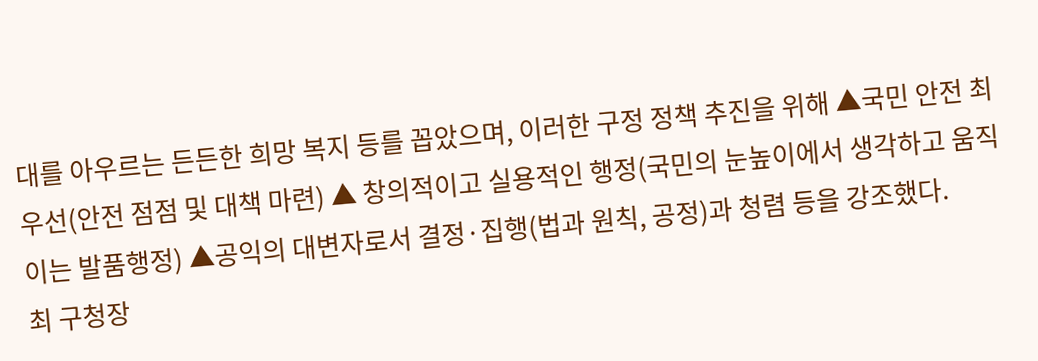대를 아우르는 든든한 희망 복지 등를 꼽았으며, 이러한 구정 정책 추진을 위해 ▲국민 안전 최우선(안전 점점 및 대책 마련) ▲ 창의적이고 실용적인 행정(국민의 눈높이에서 생각하고 움직이는 발품행정) ▲공익의 대변자로서 결정·집행(법과 원칙, 공정)과 청렴 등을 강조했다.
최 구청장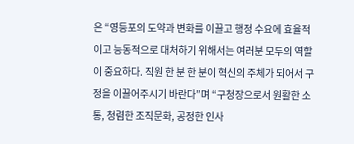은 “영등포의 도약과 변화를 이끌고 행정 수요에 효율적이고 능동적으로 대처하기 위해서는 여러분 모두의 역할이 중요하다. 직원 한 분 한 분이 혁신의 주체가 되어서 구정을 이끌어주시기 바란다”며 “구청장으로서 원활한 소통, 청렴한 조직문화, 공정한 인사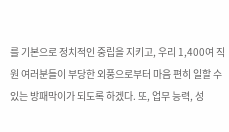를 기본으로 정치적인 중립을 지키고, 우리 1,400여 직원 여러분들이 부당한 외풍으로부터 마음 편히 일할 수 있는 방패막이가 되도록 하겠다. 또, 업무 능력, 성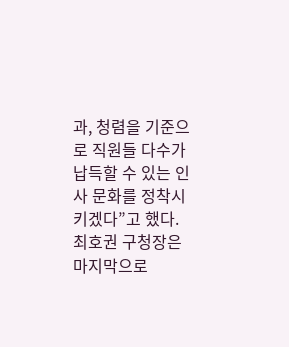과, 청렴을 기준으로 직원들 다수가 납득할 수 있는 인사 문화를 정착시키겠다”고 했다.
최호권 구청장은 마지막으로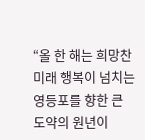“올 한 해는 희망찬 미래 행복이 넘치는 영등포를 향한 큰 도약의 원년이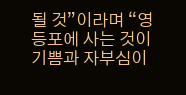될 것”이라며 “영등포에 사는 것이 기쁨과 자부심이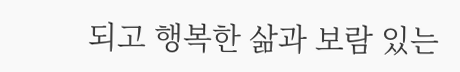되고 행복한 삶과 보람 있는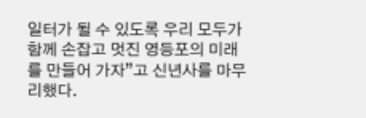일터가 될 수 있도록 우리 모두가 함께 손잡고 멋진 영등포의 미래를 만들어 가자”고 신년사를 마무리했다.